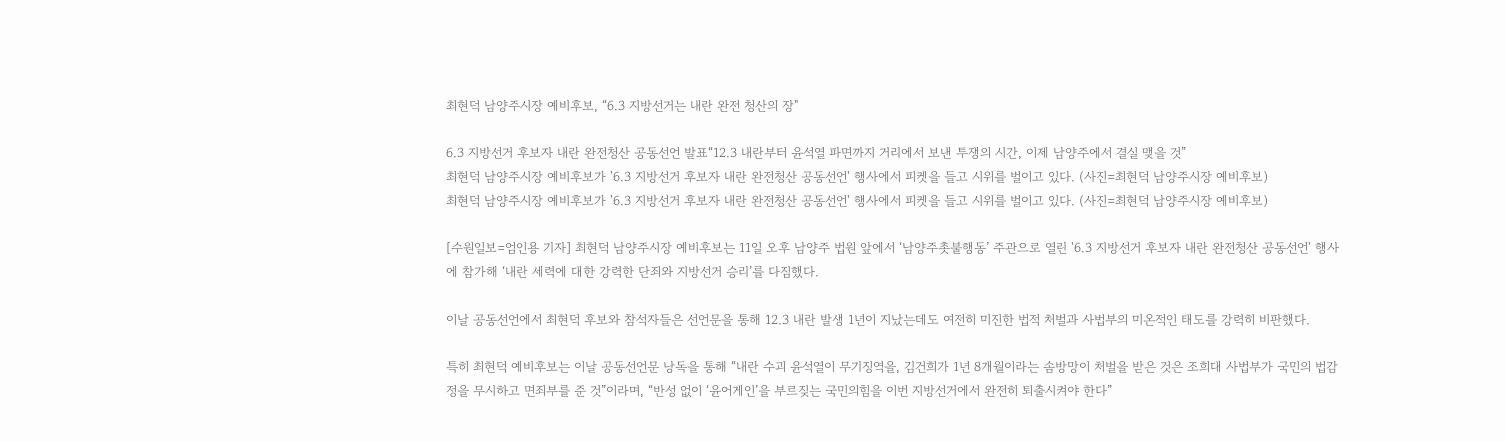최현덕 남양주시장 예비후보, “6.3 지방선거는 내란 완전 청산의 장"

6.3 지방선거 후보자 내란 완전청산 공동선언 발표“12.3 내란부터 윤석열 파면까지 거리에서 보낸 투쟁의 시간, 이제 남양주에서 결실 맺을 것”
최현덕 남양주시장 예비후보가 '6.3 지방선거 후보자 내란 완전청산 공동선언' 행사에서 피켓을 들고 시위를 벌이고 있다. (사진=최현덕 남양주시장 예비후보)
최현덕 남양주시장 예비후보가 '6.3 지방선거 후보자 내란 완전청산 공동선언' 행사에서 피켓을 들고 시위를 벌이고 있다. (사진=최현덕 남양주시장 예비후보)

[수원일보=엄인용 기자] 최현덕 남양주시장 예비후보는 11일 오후 남양주 법원 앞에서 ‘남양주촛불행동’ 주관으로 열린 '6.3 지방선거 후보자 내란 완전청산 공동선언' 행사에 참가해 ‘내란 세력에 대한 강력한 단죄와 지방선거 승리’를 다짐했다.

이날 공동선언에서 최현덕 후보와 참석자들은 선언문을 통해 12.3 내란 발생 1년이 지났는데도 여전히 미진한 법적 처벌과 사법부의 미온적인 태도를 강력히 비판했다.

특히 최현덕 예비후보는 이날 공동선언문 낭독을 통해 “내란 수괴 윤석열이 무기징역을, 김건희가 1년 8개월이라는 솜방망이 처벌을 받은 것은 조희대 사법부가 국민의 법감정을 무시하고 면죄부를 준 것”이라며, “반성 없이 ‘윤어게인’을 부르짖는 국민의힘을 이번 지방선거에서 완전히 퇴출시켜야 한다”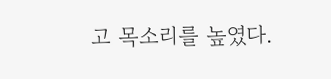고 목소리를 높였다.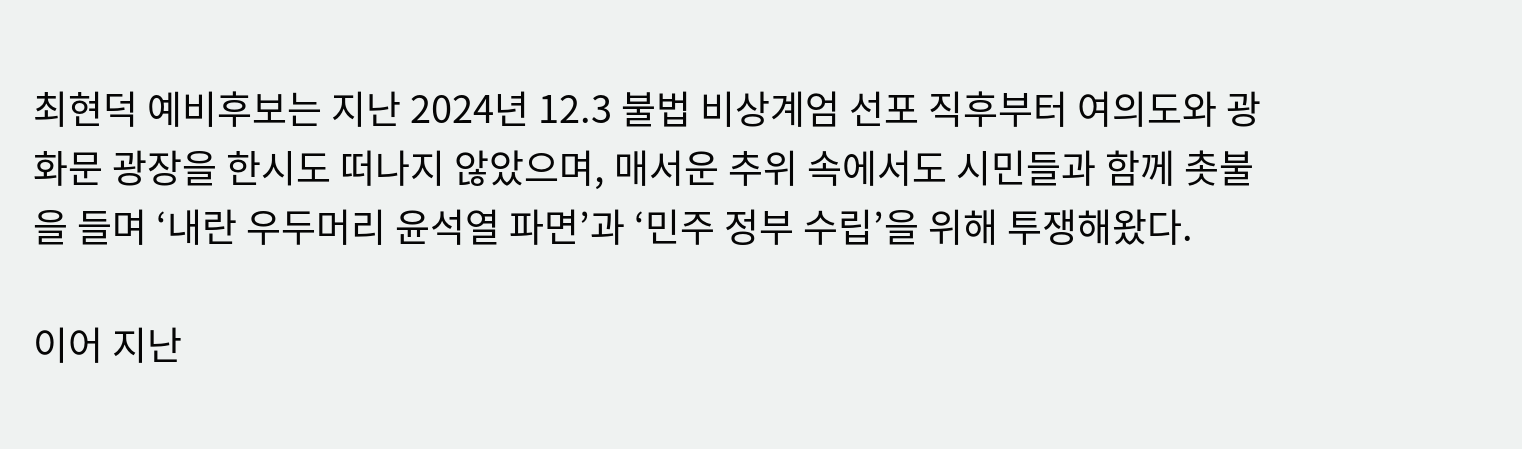최현덕 예비후보는 지난 2024년 12.3 불법 비상계엄 선포 직후부터 여의도와 광화문 광장을 한시도 떠나지 않았으며, 매서운 추위 속에서도 시민들과 함께 촛불을 들며 ‘내란 우두머리 윤석열 파면’과 ‘민주 정부 수립’을 위해 투쟁해왔다.

이어 지난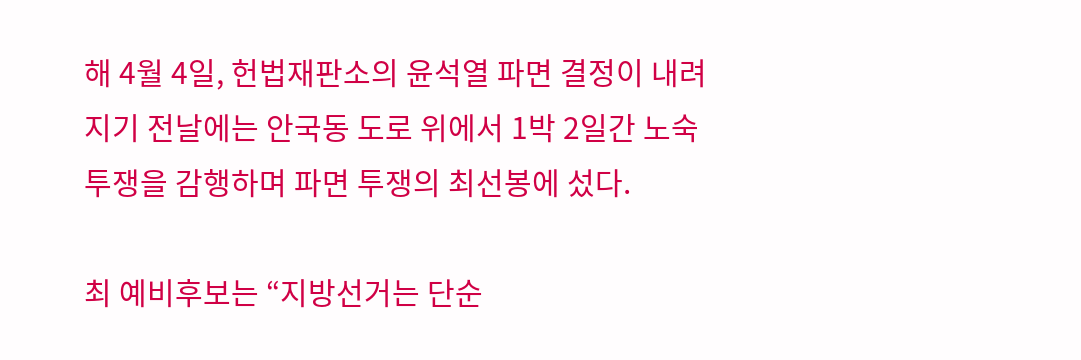해 4월 4일, 헌법재판소의 윤석열 파면 결정이 내려지기 전날에는 안국동 도로 위에서 1박 2일간 노숙 투쟁을 감행하며 파면 투쟁의 최선봉에 섰다.

최 예비후보는 “지방선거는 단순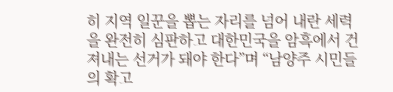히 지역 일꾼을 뽑는 자리를 넘어 내란 세력을 완전히 심판하고 대한민국을 암흑에서 건져내는 선거가 돼야 한다”며 “남양주 시민들의 확고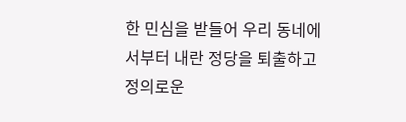한 민심을 받들어 우리 동네에서부터 내란 정당을 퇴출하고 정의로운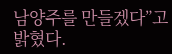남양주를 만들겠다”고 밝혔다.